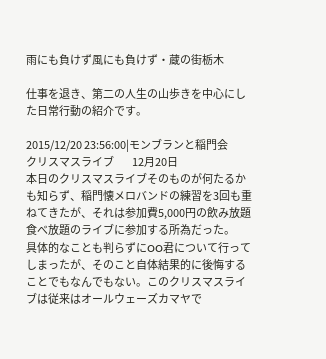雨にも負けず風にも負けず・蔵の街栃木

仕事を退き、第二の人生の山歩きを中心にした日常行動の紹介です。

2015/12/20 23:56:00|モンブランと稲門会
クリスマスライブ         12月20日
本日のクリスマスライブそのものが何たるかも知らず、稲門懐メロバンドの練習を3回も重ねてきたが、それは参加費5,000円の飲み放題食べ放題のライブに参加する所為だった。
具体的なことも判らずにOO君について行ってしまったが、そのこと自体結果的に後悔することでもなんでもない。このクリスマスライブは従来はオールウェーズカマヤで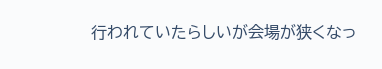行われていたらしいが会場が狭くなっ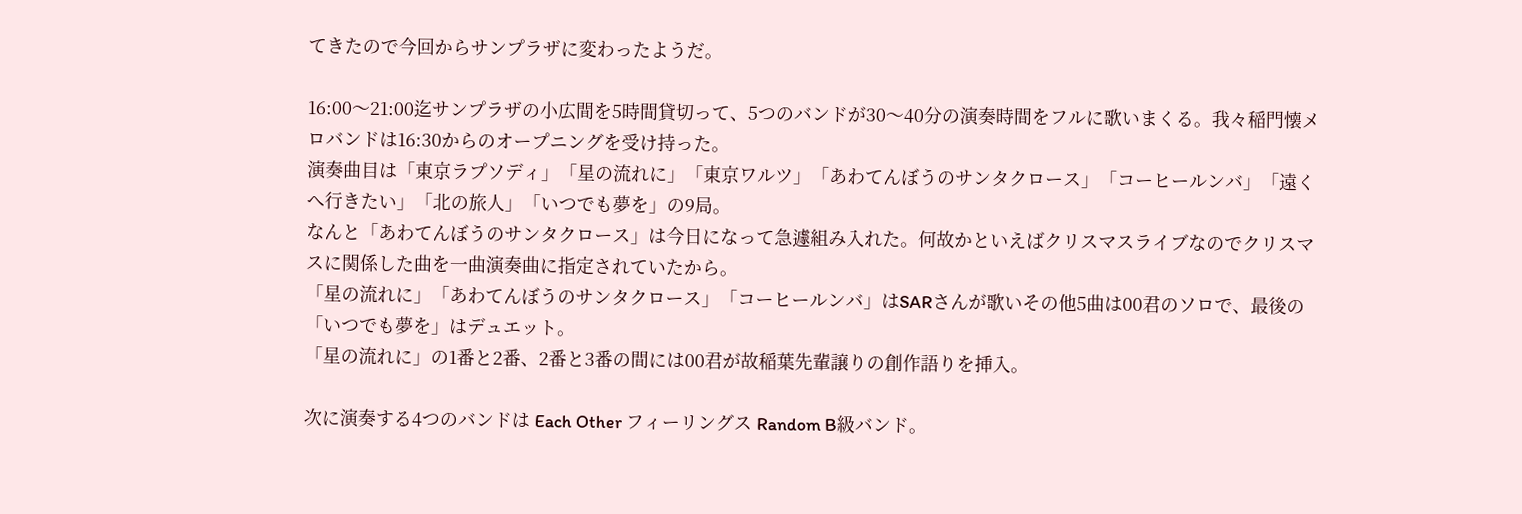てきたので今回からサンプラザに変わったようだ。

16:00〜21:00迄サンプラザの小広間を5時間貸切って、5つのバンドが30〜40分の演奏時間をフルに歌いまくる。我々稲門懐メロバンドは16:30からのオープニングを受け持った。
演奏曲目は「東京ラプソディ」「星の流れに」「東京ワルツ」「あわてんぼうのサンタクロース」「コーヒールンバ」「遠くへ行きたい」「北の旅人」「いつでも夢を」の9局。
なんと「あわてんぼうのサンタクロース」は今日になって急遽組み入れた。何故かといえばクリスマスライブなのでクリスマスに関係した曲を一曲演奏曲に指定されていたから。
「星の流れに」「あわてんぼうのサンタクロース」「コーヒールンバ」はSARさんが歌いその他5曲は00君のソロで、最後の「いつでも夢を」はデュエット。
「星の流れに」の1番と2番、2番と3番の間には00君が故稲葉先輩譲りの創作語りを挿入。

次に演奏する4つのバンドは Each Other フィーリングス Random B級バンド。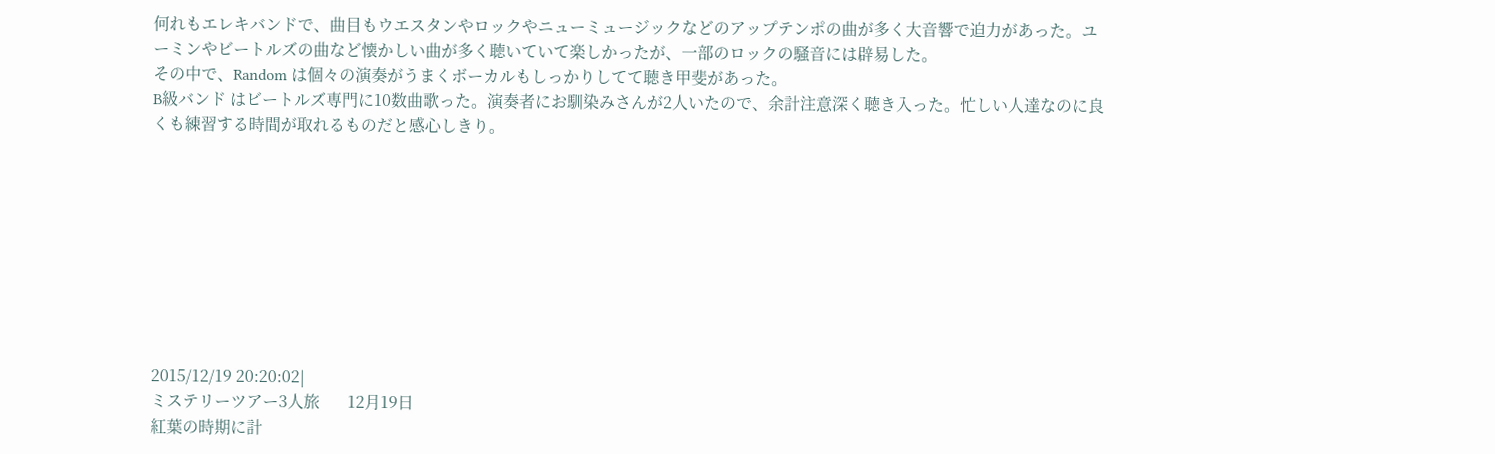何れもエレキバンドで、曲目もウエスタンやロックやニューミュージックなどのアップテンポの曲が多く大音響で迫力があった。ユーミンやビートルズの曲など懐かしい曲が多く聴いていて楽しかったが、一部のロックの騒音には辟易した。
その中で、Random は個々の演奏がうまくボーカルもしっかりしてて聴き甲斐があった。
B級バンド はビートルズ専門に10数曲歌った。演奏者にお馴染みさんが2人いたので、余計注意深く聴き入った。忙しい人達なのに良くも練習する時間が取れるものだと感心しきり。









2015/12/19 20:20:02|
ミステリーツアー3人旅       12月19日
紅葉の時期に計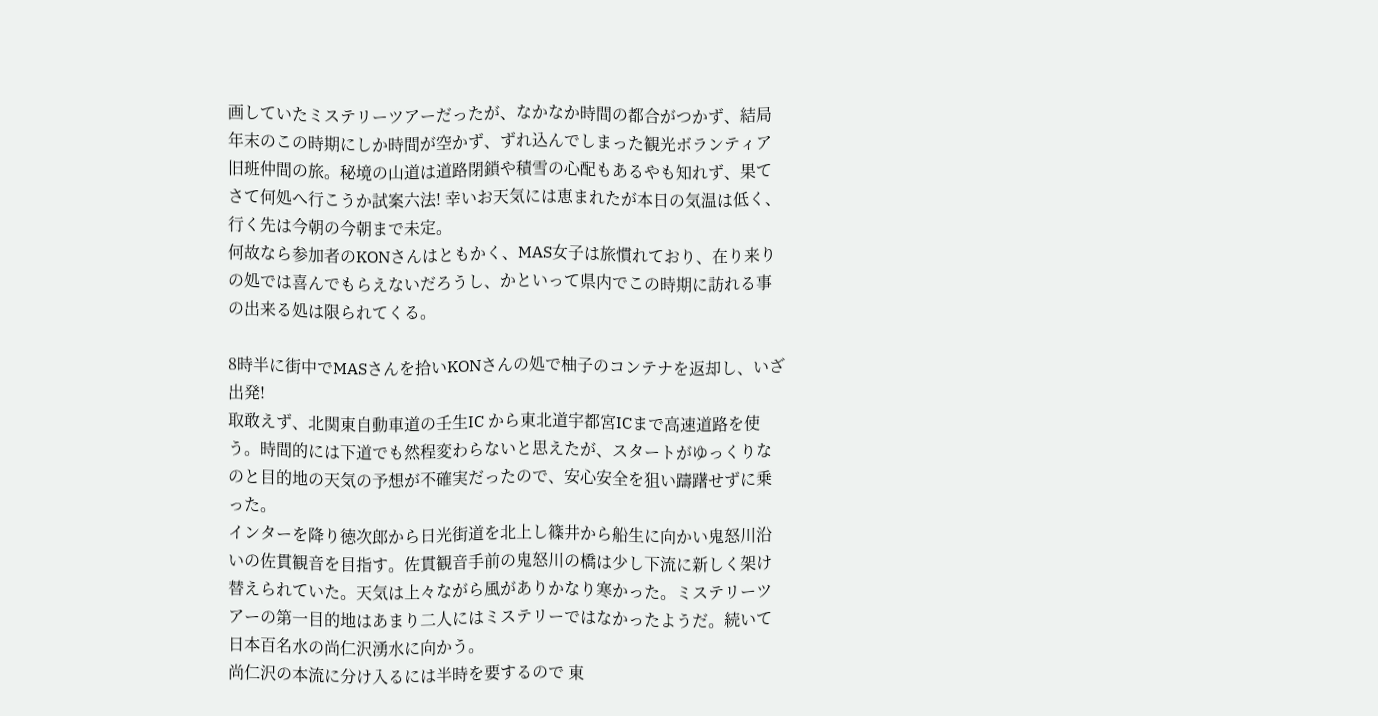画していたミステリーツアーだったが、なかなか時間の都合がつかず、結局年末のこの時期にしか時間が空かず、ずれ込んでしまった観光ボランティア旧班仲間の旅。秘境の山道は道路閉鎖や積雪の心配もあるやも知れず、果てさて何処へ行こうか試案六法! 幸いお天気には恵まれたが本日の気温は低く、行く先は今朝の今朝まで未定。
何故なら参加者のKONさんはともかく、MAS女子は旅慣れており、在り来りの処では喜んでもらえないだろうし、かといって県内でこの時期に訪れる事の出来る処は限られてくる。

8時半に街中でMASさんを拾いKONさんの処で柚子のコンテナを返却し、いざ出発!
取敢えず、北関東自動車道の壬生IC から東北道宇都宮ICまで高速道路を使う。時間的には下道でも然程変わらないと思えたが、スタートがゆっくりなのと目的地の天気の予想が不確実だったので、安心安全を狙い躊躇せずに乗った。
インターを降り徳次郎から日光街道を北上し篠井から船生に向かい鬼怒川沿いの佐貫観音を目指す。佐貫観音手前の鬼怒川の橋は少し下流に新しく架け替えられていた。天気は上々ながら風がありかなり寒かった。ミステリーツアーの第一目的地はあまり二人にはミステリーではなかったようだ。続いて日本百名水の尚仁沢湧水に向かう。
尚仁沢の本流に分け入るには半時を要するので 東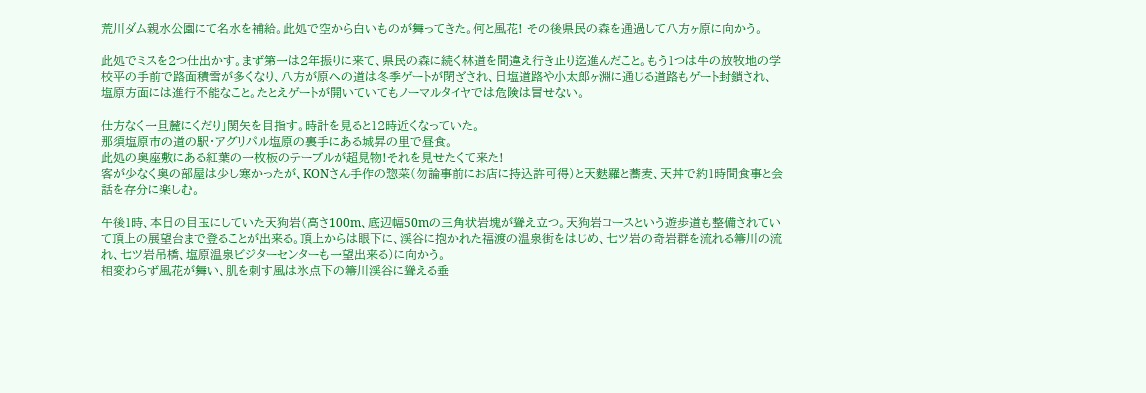荒川ダム親水公園にて名水を補給。此処で空から白いものが舞ってきた。何と風花! その後県民の森を通過して八方ヶ原に向かう。

此処でミスを2つ仕出かす。まず第一は2年振りに来て、県民の森に続く林道を間違え行き止り迄進んだこと。もう1つは牛の放牧地の学校平の手前で路面積雪が多くなり、八方が原への道は冬季ゲートが閉ざされ、日塩道路や小太郎ヶ淵に通じる道路もゲート封鎖され、塩原方面には進行不能なこと。たとえゲートが開いていてもノーマルタイヤでは危険は冒せない。

仕方なく一旦麓にくだり」関矢を目指す。時計を見ると12時近くなっていた。
那須塩原市の道の駅・アグリパル塩原の裏手にある城昇の里で昼食。
此処の奥座敷にある紅葉の一枚板のテーブルが超見物!それを見せたくて来た!
客が少なく奥の部屋は少し寒かったが、KONさん手作の惣菜(勿論事前にお店に持込許可得)と天麩羅と蕎麦、天丼で約1時間食事と会話を存分に楽しむ。

午後1時、本日の目玉にしていた天狗岩(高さ100m、底辺幅50mの三角状岩塊が聳え立つ。天狗岩コースという遊歩道も整備されていて頂上の展望台まで登ることが出来る。頂上からは眼下に、渓谷に抱かれた福渡の温泉街をはじめ、七ツ岩の奇岩群を流れる箒川の流れ、七ツ岩吊橋、塩原温泉ビジターセンターも一望出来る)に向かう。
相変わらず風花が舞い、肌を刺す風は氷点下の箒川渓谷に聳える垂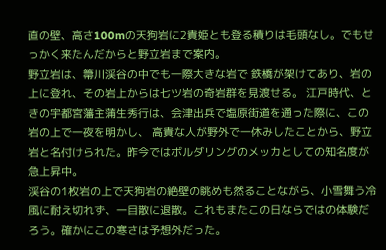直の壁、高さ100mの天狗岩に2貴姫とも登る積りは毛頭なし。でもせっかく来たんだからと野立岩まで案内。
野立岩は、箒川渓谷の中でも一際大きな岩で 鉄橋が架けてあり、岩の上に登れ、その岩上からは七ツ岩の奇岩群を見渡せる。 江戸時代、ときの宇都宮藩主蒲生秀行は、会津出兵で塩原街道を通った際に、この岩の上で一夜を明かし、 高貴な人が野外で一休みしたことから、野立岩と名付けられた。昨今ではボルダリングのメッカとしての知名度が急上昇中。
渓谷の1枚岩の上で天狗岩の絶壁の眺めも然ることながら、小雪舞う冷風に耐え切れず、一目散に退散。これもまたこの日ならではの体験だろう。確かにこの寒さは予想外だった。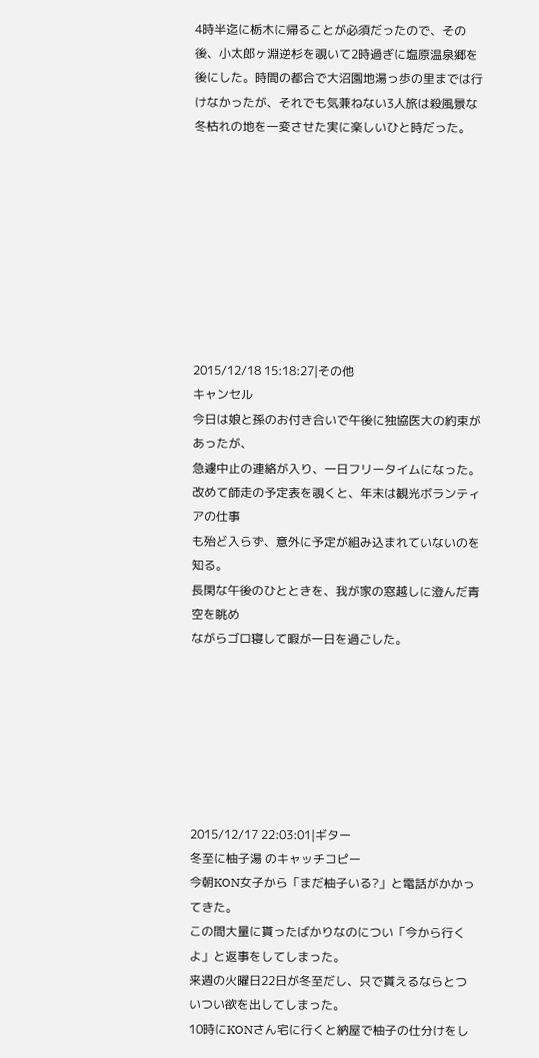4時半迄に栃木に帰ることが必須だったので、その後、小太郎ヶ淵逆杉を覗いて2時過ぎに塩原温泉郷を後にした。時間の都合で大沼園地湯っ歩の里までは行けなかったが、それでも気兼ねない3人旅は殺風景な冬枯れの地を一変させた実に楽しいひと時だった。









2015/12/18 15:18:27|その他
キャンセル
今日は娘と孫のお付き合いで午後に独協医大の約束があったが、
急遽中止の連絡が入り、一日フリータイムになった。
改めて師走の予定表を覗くと、年末は観光ボランティアの仕事
も殆ど入らず、意外に予定が組み込まれていないのを知る。
長閑な午後のひとときを、我が家の窓越しに澄んだ青空を眺め
ながらゴロ寝して暇が一日を過ごした。







2015/12/17 22:03:01|ギター
冬至に柚子湯 のキャッチコピー
今朝KON女子から「まだ柚子いる?」と電話がかかってきた。
この間大量に貰ったばかりなのについ「今から行くよ」と返事をしてしまった。
来週の火曜日22日が冬至だし、只で貰えるならとついつい欲を出してしまった。
10時にKONさん宅に行くと納屋で柚子の仕分けをし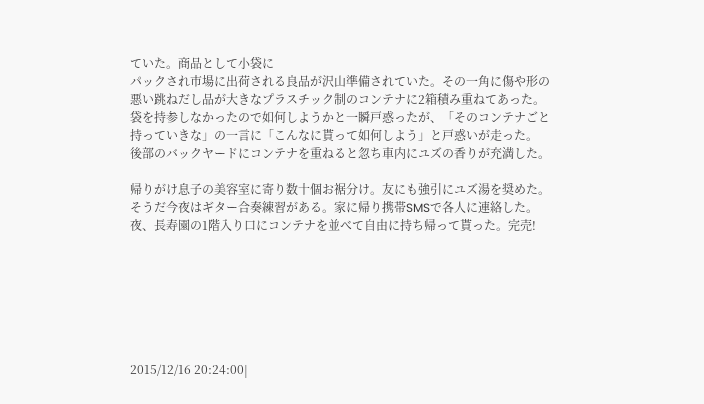ていた。商品として小袋に
パックされ市場に出荷される良品が沢山準備されていた。その一角に傷や形の
悪い跳ねだし品が大きなプラスチック制のコンテナに2箱積み重ねてあった。
袋を持参しなかったので如何しようかと一瞬戸惑ったが、「そのコンテナごと
持っていきな」の一言に「こんなに貰って如何しよう」と戸惑いが走った。
後部のバックヤードにコンテナを重ねると忽ち車内にユズの香りが充満した。

帰りがけ息子の美容室に寄り数十個お裾分け。友にも強引にユズ湯を奨めた。
そうだ今夜はギター合奏練習がある。家に帰り携帯SMSで各人に連絡した。
夜、長寿園の1階入り口にコンテナを並べて自由に持ち帰って貰った。完売!







2015/12/16 20:24:00|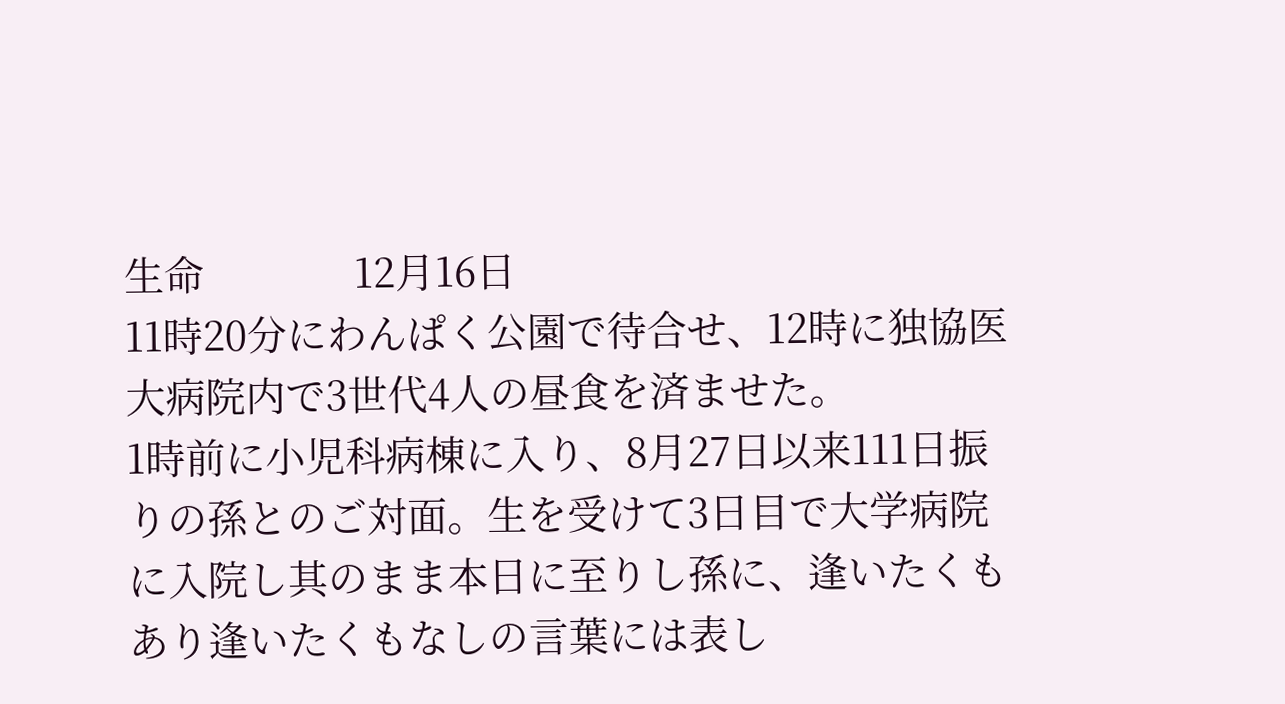生命               12月16日
11時20分にわんぱく公園で待合せ、12時に独協医大病院内で3世代4人の昼食を済ませた。
1時前に小児科病棟に入り、8月27日以来111日振りの孫とのご対面。生を受けて3日目で大学病院に入院し其のまま本日に至りし孫に、逢いたくもあり逢いたくもなしの言葉には表し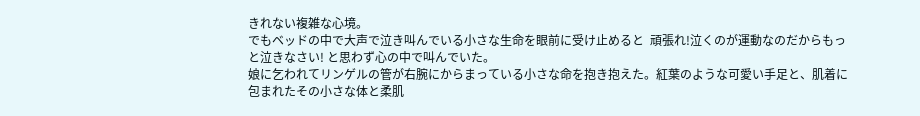きれない複雑な心境。
でもベッドの中で大声で泣き叫んでいる小さな生命を眼前に受け止めると  頑張れ!泣くのが運動なのだからもっと泣きなさい! と思わず心の中で叫んでいた。
娘に乞われてリンゲルの管が右腕にからまっている小さな命を抱き抱えた。紅葉のような可愛い手足と、肌着に包まれたその小さな体と柔肌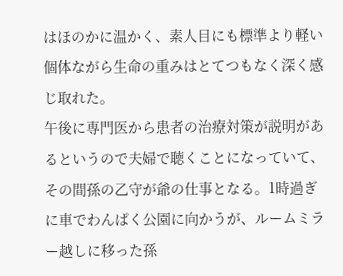はほのかに温かく、素人目にも標準より軽い個体ながら生命の重みはとてつもなく深く感じ取れた。
午後に専門医から患者の治療対策が説明があるというので夫婦で聴くことになっていて、その間孫の乙守が爺の仕事となる。1時過ぎに車でわんぱく公園に向かうが、ルームミラー越しに移った孫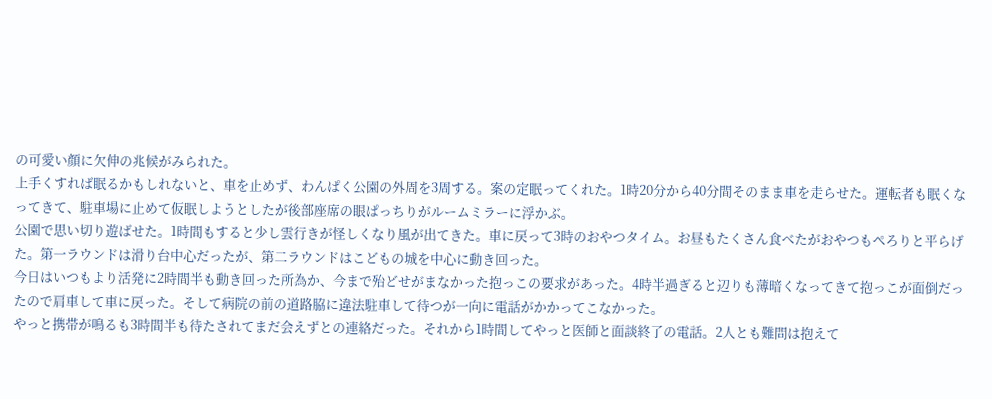の可愛い顔に欠伸の兆候がみられた。
上手くすれば眠るかもしれないと、車を止めず、わんぱく公園の外周を3周する。案の定眠ってくれた。1時20分から40分間そのまま車を走らせた。運転者も眠くなってきて、駐車場に止めて仮眠しようとしたが後部座席の眼ぱっちりがルームミラーに浮かぶ。
公園で思い切り遊ばせた。1時間もすると少し雲行きが怪しくなり風が出てきた。車に戻って3時のおやつタイム。お昼もたくさん食べたがおやつもぺろりと平らげた。第一ラウンドは滑り台中心だったが、第二ラウンドはこどもの城を中心に動き回った。
今日はいつもより活発に2時間半も動き回った所為か、今まで殆どせがまなかった抱っこの要求があった。4時半過ぎると辺りも薄暗くなってきて抱っこが面倒だったので肩車して車に戻った。そして病院の前の道路脇に違法駐車して待つが一向に電話がかかってこなかった。
やっと携帯が鳴るも3時間半も待たされてまだ会えずとの連絡だった。それから1時間してやっと医師と面談終了の電話。2人とも難問は抱えて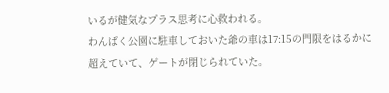いるが健気なプラス思考に心救われる。
わんぱく公園に駐車しておいた爺の車は17:15の門限をはるかに超えていて、ゲートが閉じられていた。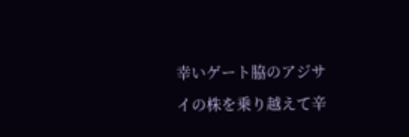幸いゲート脇のアジサイの株を乗り越えて辛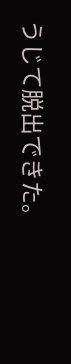うじて脱出できた。